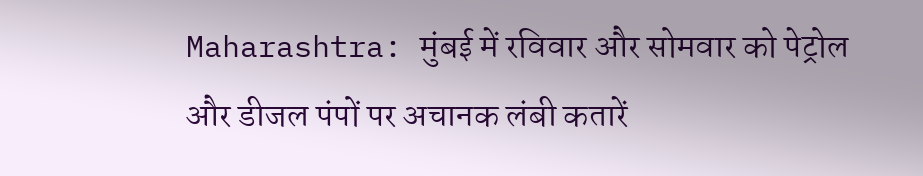Maharashtra: मुंबई में रविवार और सोमवार को पेट्रोल और डीजल पंपों पर अचानक लंबी कतारें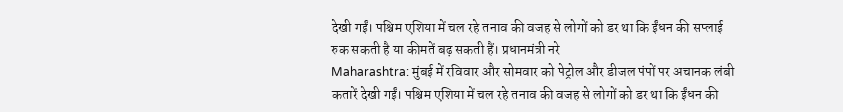देखी गईं। पश्चिम एशिया में चल रहे तनाव की वजह से लोगों को डर था कि ईंधन की सप्लाई रुक सकती है या कीमतें बढ़ सकती हैं। प्रधानमंत्री नरे
Maharashtra: मुंबई में रविवार और सोमवार को पेट्रोल और डीजल पंपों पर अचानक लंबी कतारें देखी गईं। पश्चिम एशिया में चल रहे तनाव की वजह से लोगों को डर था कि ईंधन की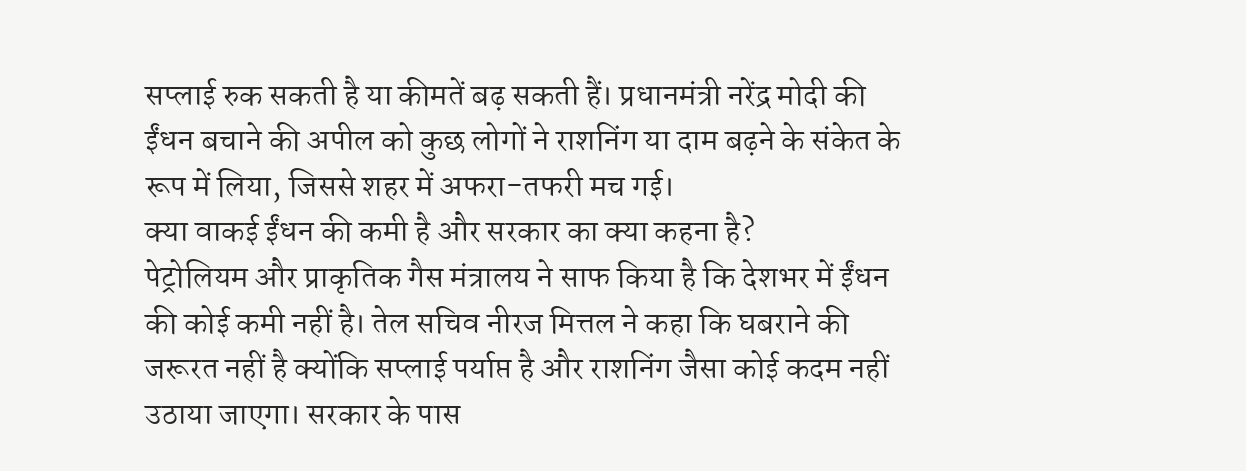सप्लाई रुक सकती है या कीमतें बढ़ सकती हैं। प्रधानमंत्री नरेंद्र मोदी की ईंधन बचाने की अपील को कुछ लोगों ने राशनिंग या दाम बढ़ने के संकेत के रूप में लिया, जिससे शहर में अफरा-तफरी मच गई।
क्या वाकई ईंधन की कमी है और सरकार का क्या कहना है?
पेट्रोलियम और प्राकृतिक गैस मंत्रालय ने साफ किया है कि देशभर में ईंधन की कोई कमी नहीं है। तेल सचिव नीरज मित्तल ने कहा कि घबराने की जरूरत नहीं है क्योंकि सप्लाई पर्याप्त है और राशनिंग जैसा कोई कदम नहीं उठाया जाएगा। सरकार के पास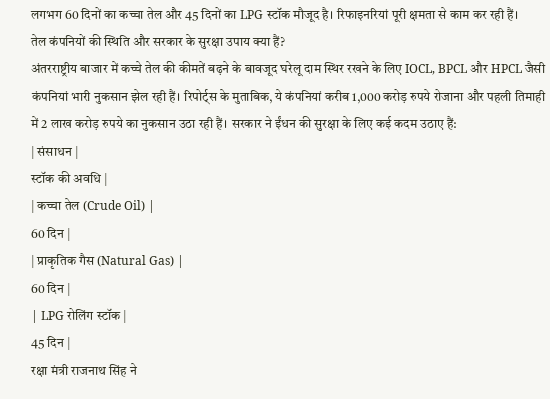लगभग 60 दिनों का कच्चा तेल और 45 दिनों का LPG स्टॉक मौजूद है। रिफाइनरियां पूरी क्षमता से काम कर रही हैं।
तेल कंपनियों की स्थिति और सरकार के सुरक्षा उपाय क्या हैं?
अंतरराष्ट्रीय बाजार में कच्चे तेल की कीमतें बढ़ने के बावजूद घरेलू दाम स्थिर रखने के लिए IOCL, BPCL और HPCL जैसी कंपनियां भारी नुकसान झेल रही हैं। रिपोर्ट्स के मुताबिक, ये कंपनियां करीब 1,000 करोड़ रुपये रोजाना और पहली तिमाही में 2 लाख करोड़ रुपये का नुकसान उठा रही हैं। सरकार ने ईंधन की सुरक्षा के लिए कई कदम उठाए हैं:
| संसाधन |
स्टॉक की अवधि |
| कच्चा तेल (Crude Oil) |
60 दिन |
| प्राकृतिक गैस (Natural Gas) |
60 दिन |
| LPG रोलिंग स्टॉक |
45 दिन |
रक्षा मंत्री राजनाथ सिंह ने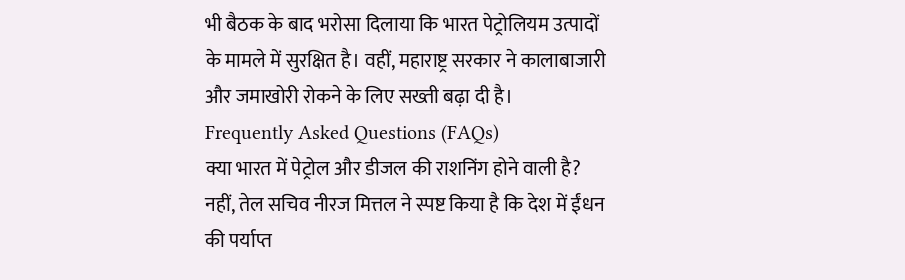भी बैठक के बाद भरोसा दिलाया कि भारत पेट्रोलियम उत्पादों के मामले में सुरक्षित है। वहीं, महाराष्ट्र सरकार ने कालाबाजारी और जमाखोरी रोकने के लिए सख्ती बढ़ा दी है।
Frequently Asked Questions (FAQs)
क्या भारत में पेट्रोल और डीजल की राशनिंग होने वाली है?
नहीं, तेल सचिव नीरज मित्तल ने स्पष्ट किया है कि देश में ईंधन की पर्याप्त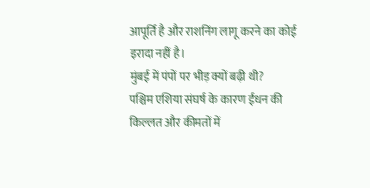आपूर्ति है और राशनिंग लागू करने का कोई इरादा नहीं है।
मुंबई में पंपों पर भीड़ क्यों बढ़ी थी?
पश्चिम एशिया संघर्ष के कारण ईंधन की किल्लत और कीमतों में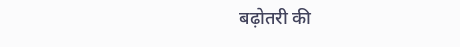बढ़ोतरी की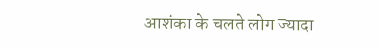आशंका के चलते लोग ज्यादा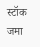स्टॉक जमा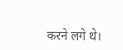करने लगे थे।